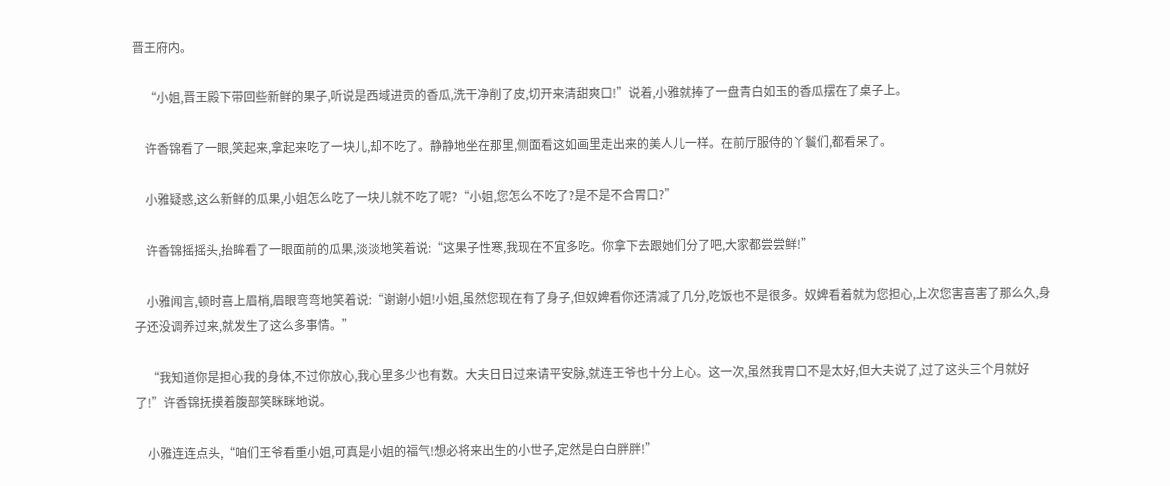晋王府内。

    “小姐,晋王殿下带回些新鲜的果子,听说是西域进贡的香瓜,洗干净削了皮,切开来清甜爽口!”说着,小雅就捧了一盘青白如玉的香瓜摆在了桌子上。

    许香锦看了一眼,笑起来,拿起来吃了一块儿,却不吃了。静静地坐在那里,侧面看这如画里走出来的美人儿一样。在前厅服侍的丫鬟们,都看呆了。

    小雅疑惑,这么新鲜的瓜果,小姐怎么吃了一块儿就不吃了呢?“小姐,您怎么不吃了?是不是不合胃口?”

    许香锦摇摇头,抬眸看了一眼面前的瓜果,淡淡地笑着说:“这果子性寒,我现在不宜多吃。你拿下去跟她们分了吧,大家都尝尝鲜!”

    小雅闻言,顿时喜上眉梢,眉眼弯弯地笑着说:“谢谢小姐!小姐,虽然您现在有了身子,但奴婢看你还清减了几分,吃饭也不是很多。奴婢看着就为您担心,上次您害喜害了那么久,身子还没调养过来,就发生了这么多事情。”

    “我知道你是担心我的身体,不过你放心,我心里多少也有数。大夫日日过来请平安脉,就连王爷也十分上心。这一次,虽然我胃口不是太好,但大夫说了,过了这头三个月就好了!”许香锦抚摸着腹部笑眯眯地说。

    小雅连连点头,“咱们王爷看重小姐,可真是小姐的福气!想必将来出生的小世子,定然是白白胖胖!”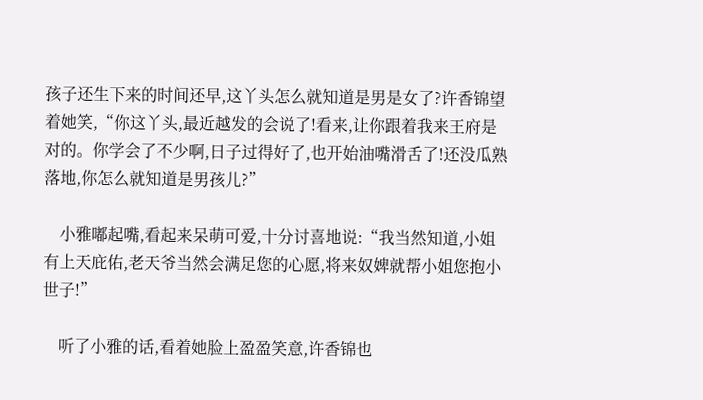孩子还生下来的时间还早,这丫头怎么就知道是男是女了?许香锦望着她笑,“你这丫头,最近越发的会说了!看来,让你跟着我来王府是对的。你学会了不少啊,日子过得好了,也开始油嘴滑舌了!还没瓜熟落地,你怎么就知道是男孩儿?”

    小雅嘟起嘴,看起来呆萌可爱,十分讨喜地说:“我当然知道,小姐有上天庇佑,老天爷当然会满足您的心愿,将来奴婢就帮小姐您抱小世子!”

    听了小雅的话,看着她脸上盈盈笑意,许香锦也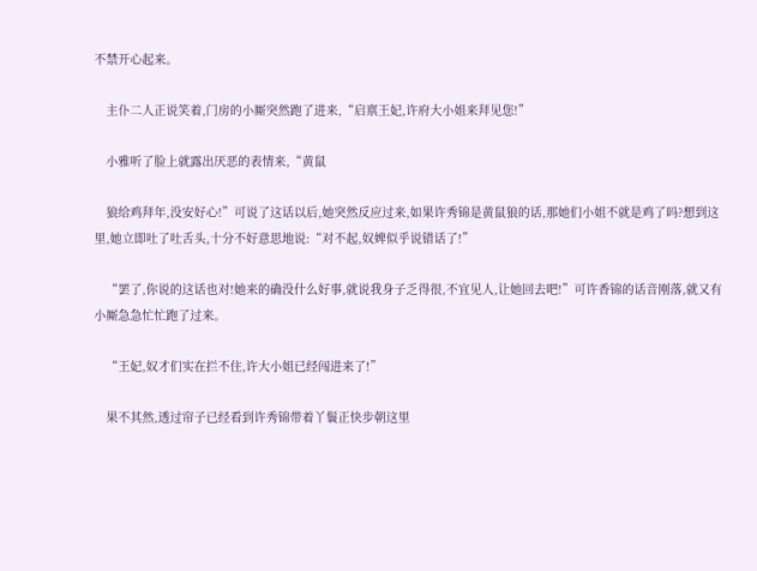不禁开心起来。

    主仆二人正说笑着,门房的小厮突然跑了进来,“启禀王妃,许府大小姐来拜见您!”

    小雅听了脸上就露出厌恶的表情来,“黄鼠

    狼给鸡拜年,没安好心!”可说了这话以后,她突然反应过来,如果许秀锦是黄鼠狼的话,那她们小姐不就是鸡了吗?想到这里,她立即吐了吐舌头,十分不好意思地说:“对不起,奴婢似乎说错话了!”

    “罢了,你说的这话也对!她来的确没什么好事,就说我身子乏得很,不宜见人,让她回去吧!”可许香锦的话音刚落,就又有小厮急急忙忙跑了过来。

    “王妃,奴才们实在拦不住,许大小姐已经闯进来了!”

    果不其然,透过帘子已经看到许秀锦带着丫鬟正快步朝这里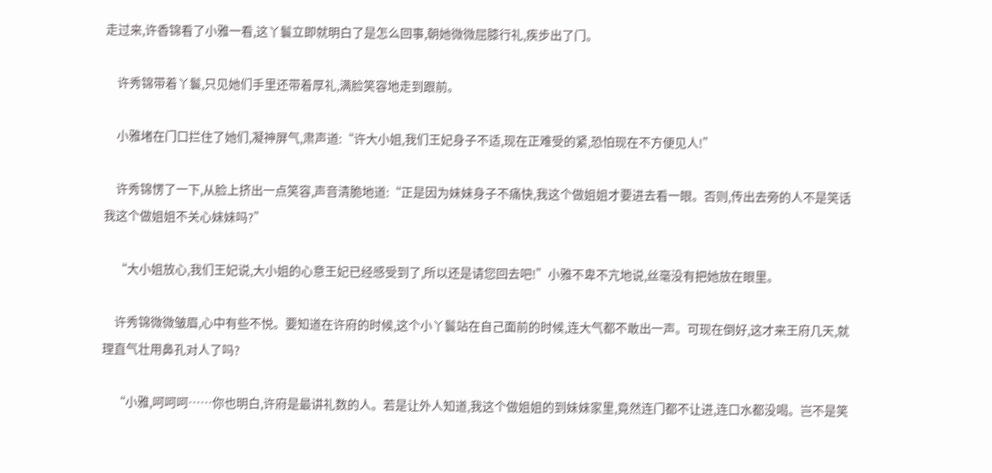走过来,许香锦看了小雅一看,这丫鬟立即就明白了是怎么回事,朝她微微屈膝行礼,疾步出了门。

    许秀锦带着丫鬟,只见她们手里还带着厚礼,满脸笑容地走到跟前。

    小雅堵在门口拦住了她们,凝神屏气,肃声道:“许大小姐,我们王妃身子不适,现在正难受的紧,恐怕现在不方便见人!”

    许秀锦愣了一下,从脸上挤出一点笑容,声音清脆地道:“正是因为妹妹身子不痛快,我这个做姐姐才要进去看一眼。否则,传出去旁的人不是笑话我这个做姐姐不关心妹妹吗?”

    “大小姐放心,我们王妃说,大小姐的心意王妃已经感受到了,所以还是请您回去吧!”小雅不卑不亢地说,丝毫没有把她放在眼里。

    许秀锦微微皱眉,心中有些不悦。要知道在许府的时候,这个小丫鬟站在自己面前的时候,连大气都不敢出一声。可现在倒好,这才来王府几天,就理直气壮用鼻孔对人了吗?

    “小雅,呵呵呵……你也明白,许府是最讲礼数的人。若是让外人知道,我这个做姐姐的到妹妹家里,竟然连门都不让进,连口水都没喝。岂不是笑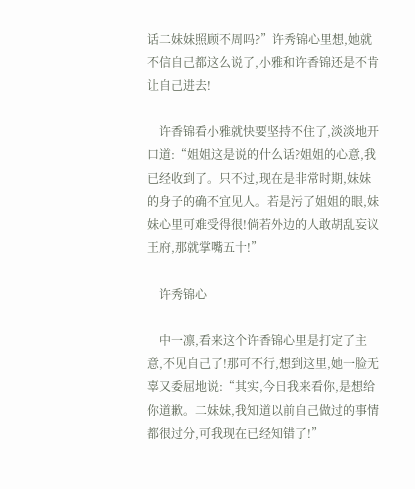话二妹妹照顾不周吗?”许秀锦心里想,她就不信自己都这么说了,小雅和许香锦还是不肯让自己进去!

    许香锦看小雅就快要坚持不住了,淡淡地开口道:“姐姐这是说的什么话?姐姐的心意,我已经收到了。只不过,现在是非常时期,妹妹的身子的确不宜见人。若是污了姐姐的眼,妹妹心里可难受得很!倘若外边的人敢胡乱妄议王府,那就掌嘴五十!”

    许秀锦心

    中一凛,看来这个许香锦心里是打定了主意,不见自己了!那可不行,想到这里,她一脸无辜又委屈地说:“其实,今日我来看你,是想给你道歉。二妹妹,我知道以前自己做过的事情都很过分,可我现在已经知错了!”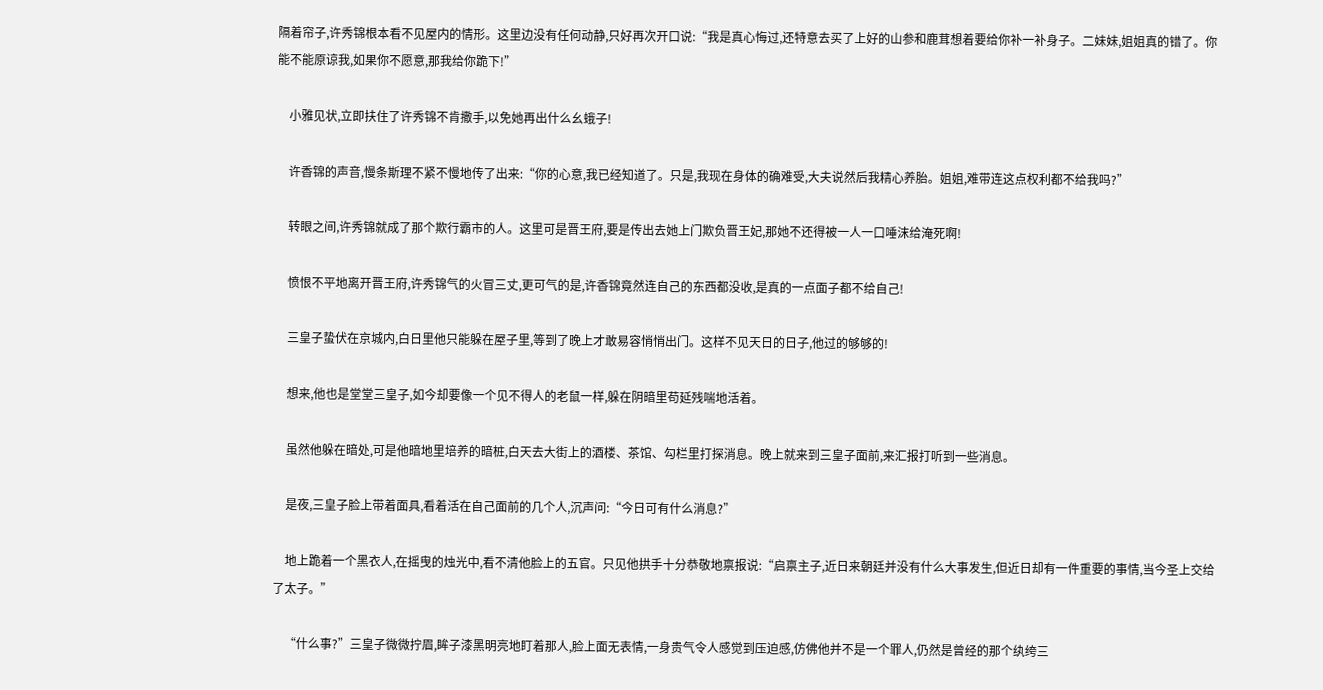隔着帘子,许秀锦根本看不见屋内的情形。这里边没有任何动静,只好再次开口说:“我是真心悔过,还特意去买了上好的山参和鹿茸想着要给你补一补身子。二妹妹,姐姐真的错了。你能不能原谅我,如果你不愿意,那我给你跪下!”

    小雅见状,立即扶住了许秀锦不肯撒手,以免她再出什么幺蛾子!

    许香锦的声音,慢条斯理不紧不慢地传了出来:“你的心意,我已经知道了。只是,我现在身体的确难受,大夫说然后我精心养胎。姐姐,难带连这点权利都不给我吗?”

    转眼之间,许秀锦就成了那个欺行霸市的人。这里可是晋王府,要是传出去她上门欺负晋王妃,那她不还得被一人一口唾沫给淹死啊!

    愤恨不平地离开晋王府,许秀锦气的火冒三丈,更可气的是,许香锦竟然连自己的东西都没收,是真的一点面子都不给自己!

    三皇子蛰伏在京城内,白日里他只能躲在屋子里,等到了晚上才敢易容悄悄出门。这样不见天日的日子,他过的够够的!

    想来,他也是堂堂三皇子,如今却要像一个见不得人的老鼠一样,躲在阴暗里苟延残喘地活着。

    虽然他躲在暗处,可是他暗地里培养的暗桩,白天去大街上的酒楼、茶馆、勾栏里打探消息。晚上就来到三皇子面前,来汇报打听到一些消息。

    是夜,三皇子脸上带着面具,看着活在自己面前的几个人,沉声问:“今日可有什么消息?”

    地上跪着一个黑衣人,在摇曳的烛光中,看不清他脸上的五官。只见他拱手十分恭敬地禀报说:“启禀主子,近日来朝廷并没有什么大事发生,但近日却有一件重要的事情,当今圣上交给了太子。”

    “什么事?”三皇子微微拧眉,眸子漆黑明亮地盯着那人,脸上面无表情,一身贵气令人感觉到压迫感,仿佛他并不是一个罪人,仍然是曾经的那个纨绔三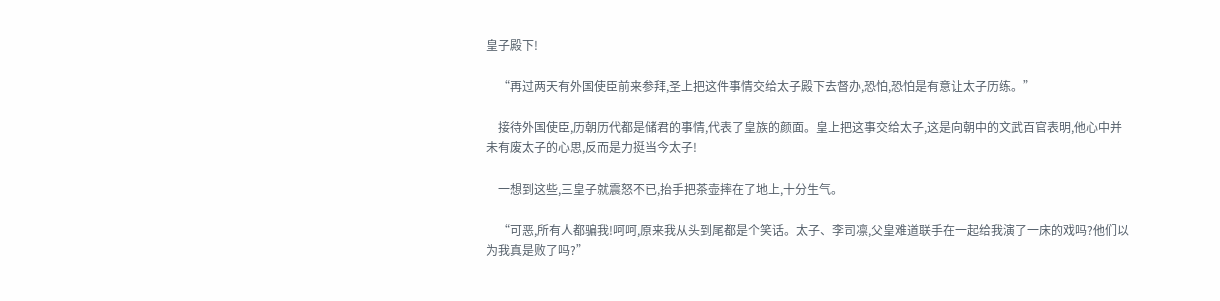皇子殿下!

    “再过两天有外国使臣前来参拜,圣上把这件事情交给太子殿下去督办,恐怕,恐怕是有意让太子历练。”

    接待外国使臣,历朝历代都是储君的事情,代表了皇族的颜面。皇上把这事交给太子,这是向朝中的文武百官表明,他心中并未有废太子的心思,反而是力挺当今太子!

    一想到这些,三皇子就震怒不已,抬手把茶壶摔在了地上,十分生气。

    “可恶,所有人都骗我!呵呵,原来我从头到尾都是个笑话。太子、李司凛,父皇难道联手在一起给我演了一床的戏吗?他们以为我真是败了吗?”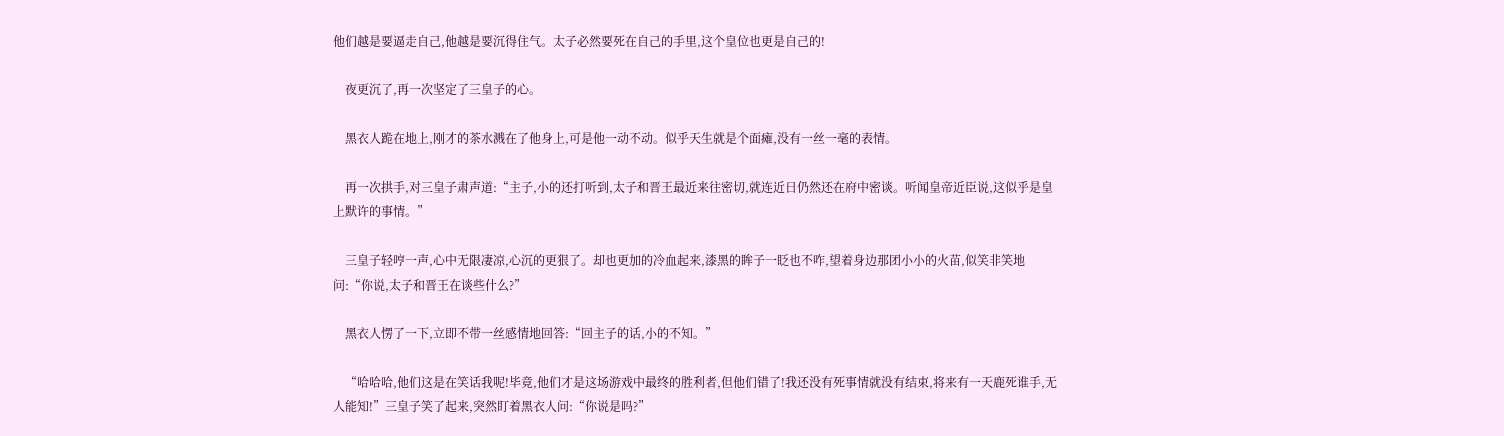他们越是要逼走自己,他越是要沉得住气。太子必然要死在自己的手里,这个皇位也更是自己的!

    夜更沉了,再一次坚定了三皇子的心。

    黑衣人跪在地上,刚才的茶水溅在了他身上,可是他一动不动。似乎天生就是个面瘫,没有一丝一毫的表情。

    再一次拱手,对三皇子肃声道:“主子,小的还打听到,太子和晋王最近来往密切,就连近日仍然还在府中密谈。听闻皇帝近臣说,这似乎是皇上默许的事情。”

    三皇子轻哼一声,心中无限凄凉,心沉的更狠了。却也更加的冷血起来,漆黑的眸子一眨也不咋,望着身边那团小小的火苗,似笑非笑地问:“你说,太子和晋王在谈些什么?”

    黑衣人愣了一下,立即不带一丝感情地回答:“回主子的话,小的不知。”

    “哈哈哈,他们这是在笑话我呢!毕竟,他们才是这场游戏中最终的胜利者,但他们错了!我还没有死事情就没有结束,将来有一天鹿死谁手,无人能知!”三皇子笑了起来,突然盯着黑衣人问:“你说是吗?”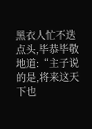黑衣人忙不迭点头,毕恭毕敬地道:“主子说的是,将来这天下也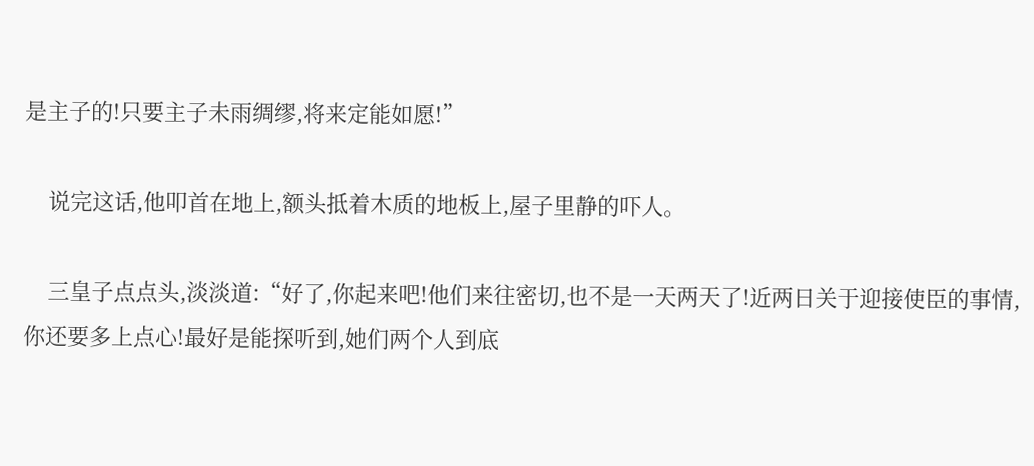是主子的!只要主子未雨绸缪,将来定能如愿!”

    说完这话,他叩首在地上,额头抵着木质的地板上,屋子里静的吓人。

    三皇子点点头,淡淡道:“好了,你起来吧!他们来往密切,也不是一天两天了!近两日关于迎接使臣的事情,你还要多上点心!最好是能探听到,她们两个人到底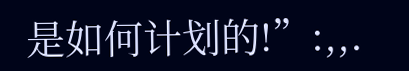是如何计划的!”:,,.